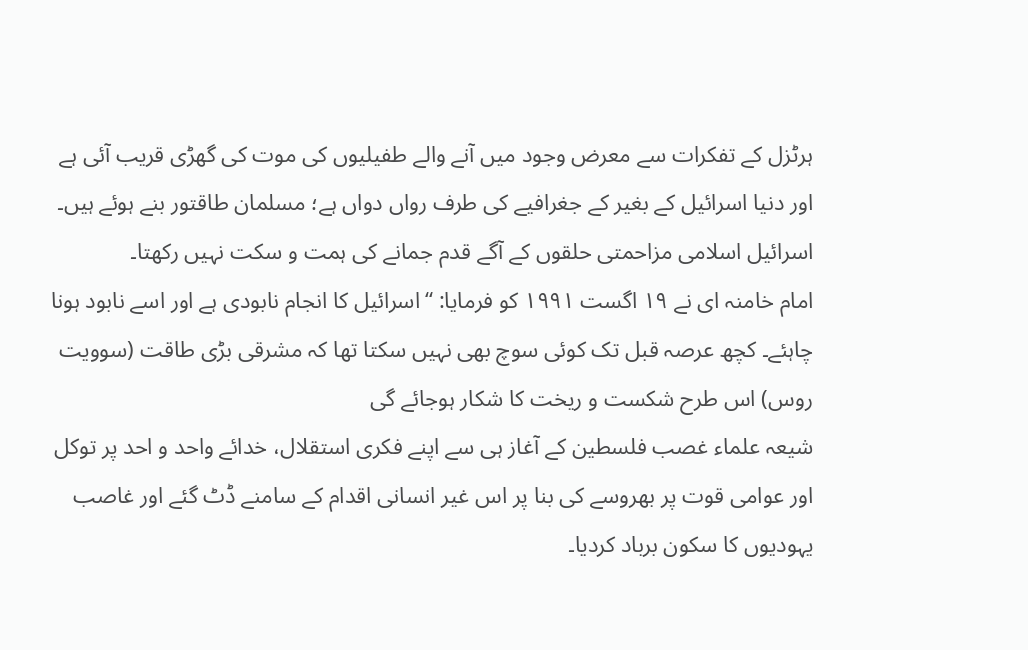ہرٹزل کے تفکرات سے معرض وجود میں آنے والے طفیلیوں کی موت کی گھڑی قریب آئی ہے اور دنیا اسرائیل کے بغیر کے جغرافیے کی طرف رواں دواں ہے؛ مسلمان طاقتور بنے ہوئے ہیں۔ اسرائیل اسلامی مزاحمتی حلقوں کے آگے قدم جمانے کی ہمت و سکت نہیں رکھتا۔
امام خامنہ ای نے ۱۹ اگست ۱۹۹۱ کو فرمایا: “اسرائیل کا انجام نابودی ہے اور اسے نابود ہونا چاہئے۔ کچھ عرصہ قبل تک کوئی سوچ بھی نہيں سکتا تھا کہ مشرقی بڑی طاقت (سوویت روس) اس طرح شکست و ریخت کا شکار ہوجائے گی
شیعہ علماء غصب فلسطین کے آغاز ہی سے اپنے فکری استقلال، خدائے واحد و احد پر توکل اور عوامی قوت پر بھروسے کی بنا پر اس غیر انسانی اقدام کے سامنے ڈٹ گئے اور غاصب یہودیوں کا سکون برباد کردیا۔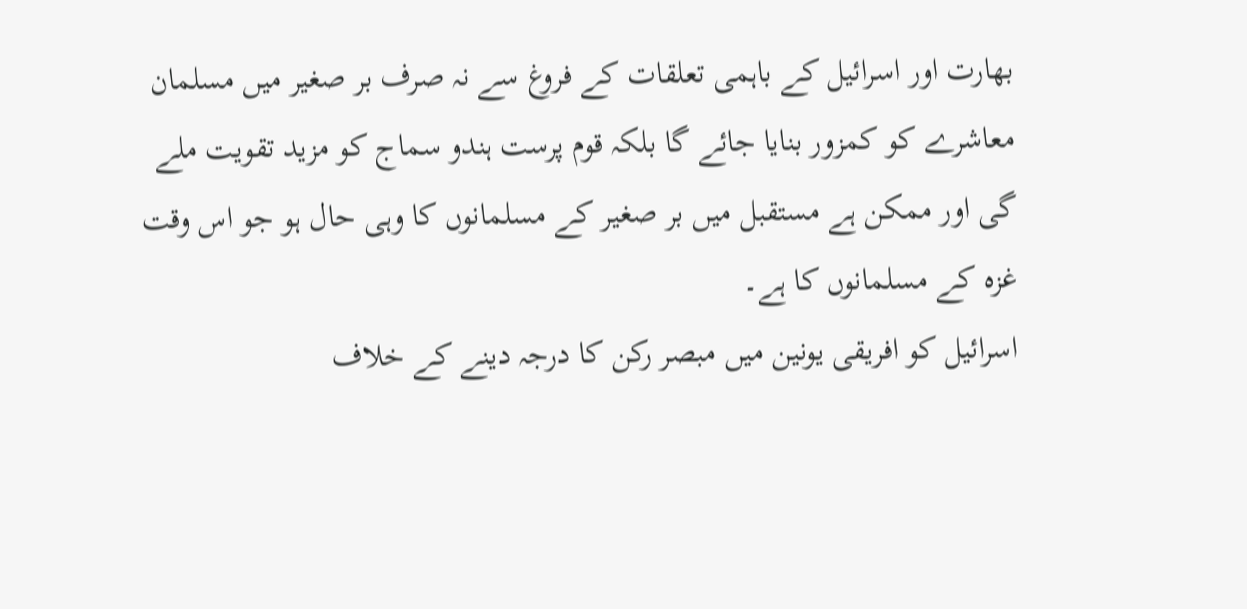بھارت اور اسرائیل کے باہمی تعلقات کے فروغ سے نہ صرف بر صغیر میں مسلمان معاشرے کو کمزور بنایا جائے گا بلکہ قوم پرست ہندو سماج کو مزید تقویت ملے گی اور ممکن ہے مستقبل میں بر صغیر کے مسلمانوں کا وہی حال ہو جو اس وقت غزہ کے مسلمانوں کا ہے۔
اسرائیل کو افریقی یونین میں مبصر رکن کا درجہ دینے کے خلاف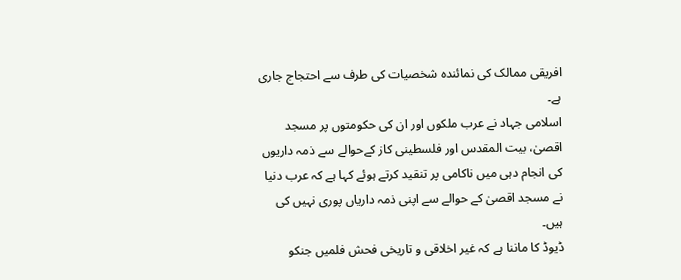افریقی ممالک کی نمائندہ شخصیات کی طرف سے احتجاج جاری ہے۔
اسلامی جہاد نے عرب ملکوں اور ان کی حکومتوں پر مسجد اقصیٰ، بیت المقدس اور فلسطینی کاز کےحوالے سے ذمہ داریوں کی انجام دہی میں ناکامی پر تنقید کرتے ہوئے کہا ہے کہ عرب دنیا نے مسجد اقصیٰ کے حوالے سے اپنی ذمہ داریاں پوری نہیں کی ہیں۔
ڈیوڈ کا ماننا ہے کہ غیر اخلاقی و تاریخی فحش فلمیں جنکو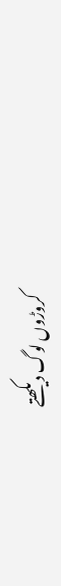کروڑوں لوگ دیکھتے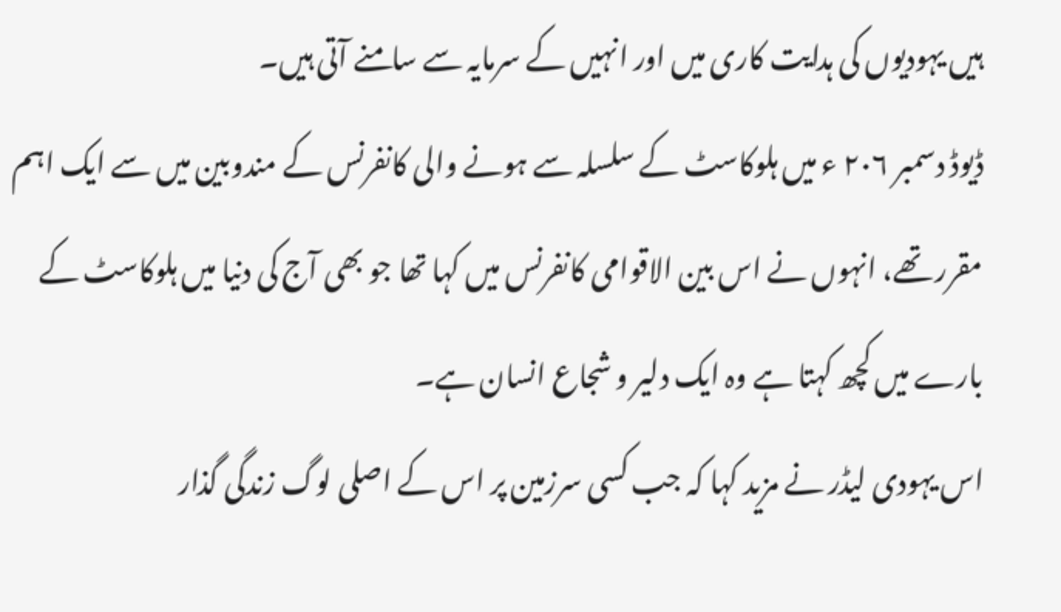ہیں یہودیوں کی ہدایت کاری میں اور انہیں کے سرمایہ سے سامنے آتی ہیں۔
ڈیوڈ دسمبر ۲۰۶ ء میں ہلوکاسٹ کے سلسلہ سے ہونے والی کانفرنس کے مندوبین میں سے ایک اہم مقرر تھے، انہوں نے اس بین الاقوامی کانفرنس میں کہا تھا جو بھی آج کی دنیا میں ہلوکاسٹ کے بارے میں کچھ کہتا ہے وہ ایک دلیر و شجاع انسان ہے۔
اس یہودی لیڈر نے مزید کہا کہ جب کسی سرزمین پر اس کے اصلی لوگ زندگی گذار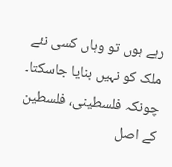رہے ہوں تو وہاں کسی نئے ملک کو نہیں بنایا جاسکتا۔ چونکہ فلسطینی، فلسطین کے اصل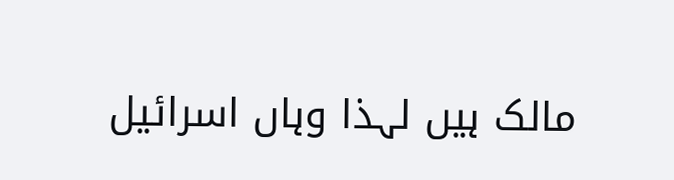مالک ہیں لہذا وہاں اسرائیل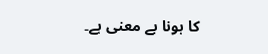کا ہونا بے معنی ہے۔